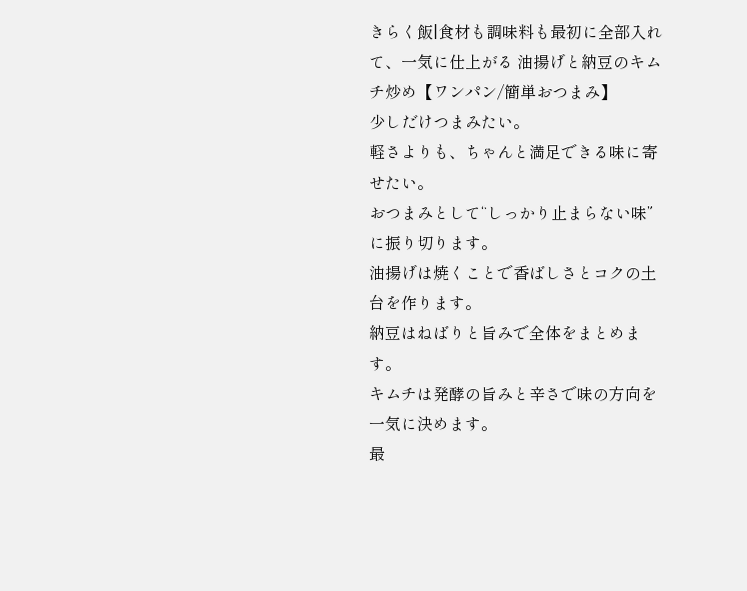きらく飯|食材も調味料も最初に全部入れて、一気に仕上がる 油揚げと納豆のキムチ炒め【ワンパン/簡単おつまみ】
少しだけつまみたい。
軽さよりも、ちゃんと満足できる味に寄せたい。
おつまみとして“しっかり止まらない味”に振り切ります。
油揚げは焼くことで香ばしさとコクの土台を作ります。
納豆はねばりと旨みで全体をまとめます。
キムチは発酵の旨みと辛さで味の方向を一気に決めます。
最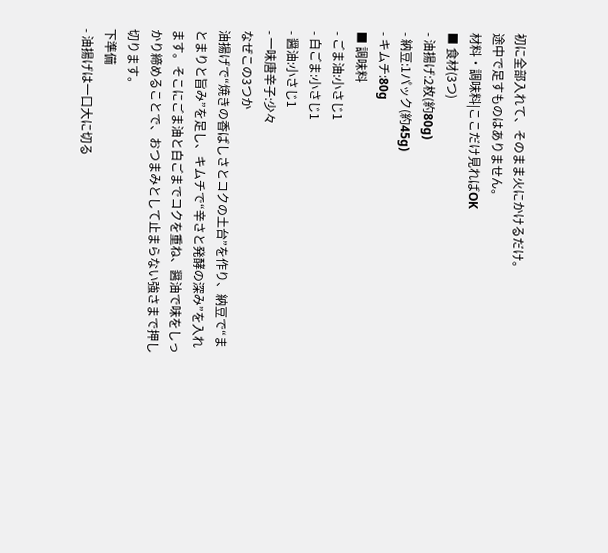初に全部入れて、そのまま火にかけるだけ。
途中で足すものはありません。
材料・調味料|ここだけ見ればOK
■ 食材(3つ)
- 油揚げ:2枚(約80g)
- 納豆:1パック(約45g)
- キムチ:80g
■ 調味料
- ごま油:小さじ1
- 白ごま:小さじ1
- 醤油:小さじ1
- 一味唐辛子:少々
なぜこの3つか
油揚げで“焼きの香ばしさとコクの土台”を作り、納豆で“まとまりと旨み”を足し、キムチで“辛さと発酵の深み”を入れます。そこにごま油と白ごまでコクを重ね、醤油で味をしっかり締めることで、おつまみとして止まらない強さまで押し切ります。
下準備
- 油揚げは一口大に切る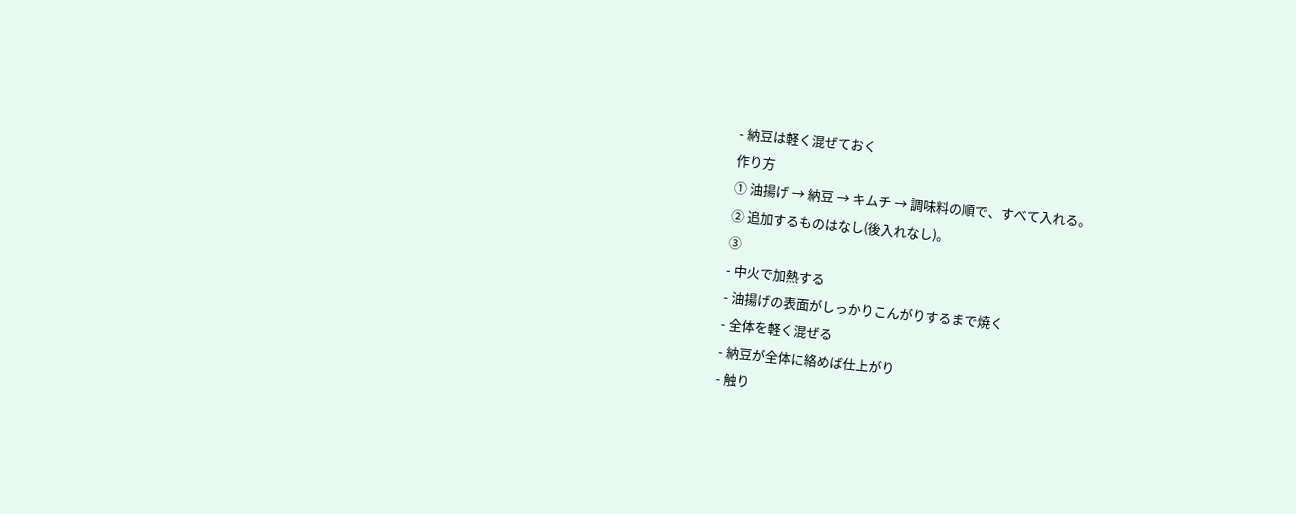- 納豆は軽く混ぜておく
作り方
① 油揚げ → 納豆 → キムチ → 調味料の順で、すべて入れる。
② 追加するものはなし(後入れなし)。
③
- 中火で加熱する
- 油揚げの表面がしっかりこんがりするまで焼く
- 全体を軽く混ぜる
- 納豆が全体に絡めば仕上がり
- 触り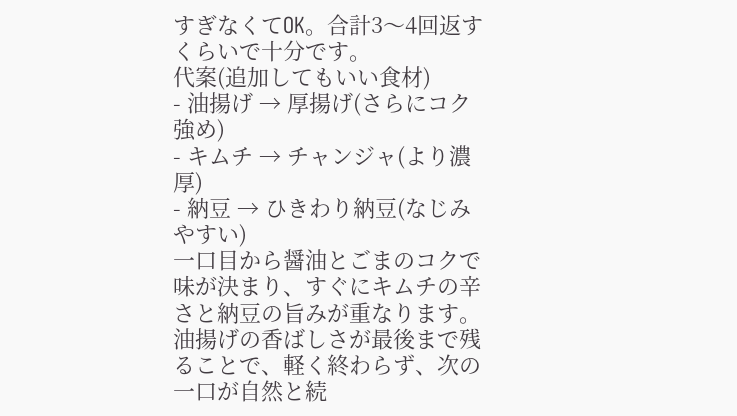すぎなくてOK。合計3〜4回返すくらいで十分です。
代案(追加してもいい食材)
- 油揚げ → 厚揚げ(さらにコク強め)
- キムチ → チャンジャ(より濃厚)
- 納豆 → ひきわり納豆(なじみやすい)
一口目から醤油とごまのコクで味が決まり、すぐにキムチの辛さと納豆の旨みが重なります。油揚げの香ばしさが最後まで残ることで、軽く終わらず、次の一口が自然と続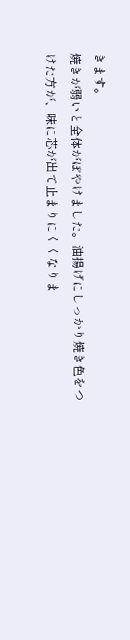きます。
焼きが弱いと全体がぼやけました。油揚げにしっかり焼き色をつけた方が、味に芯が出て止まりにくくなりま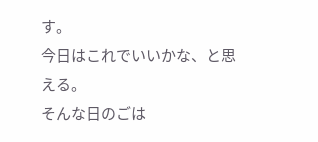す。
今日はこれでいいかな、と思える。
そんな日のごは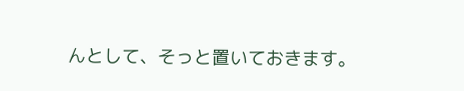んとして、そっと置いておきます。